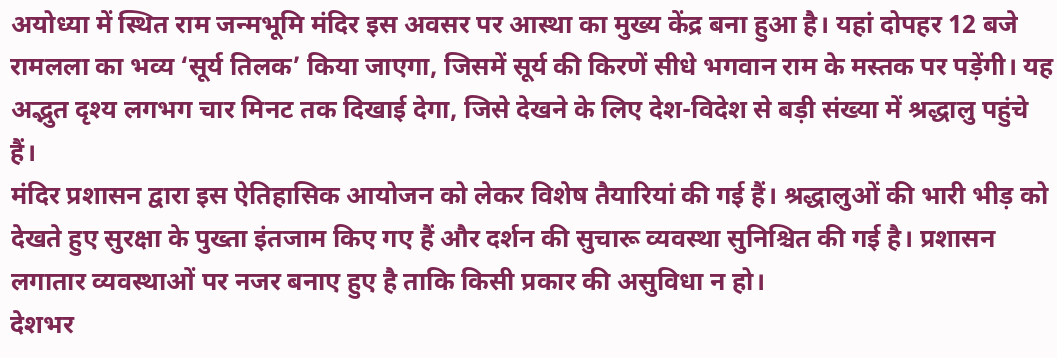अयोध्या में स्थित राम जन्मभूमि मंदिर इस अवसर पर आस्था का मुख्य केंद्र बना हुआ है। यहां दोपहर 12 बजे रामलला का भव्य ‘सूर्य तिलक’ किया जाएगा, जिसमें सूर्य की किरणें सीधे भगवान राम के मस्तक पर पड़ेंगी। यह अद्भुत दृश्य लगभग चार मिनट तक दिखाई देगा, जिसे देखने के लिए देश-विदेश से बड़ी संख्या में श्रद्धालु पहुंचे हैं।
मंदिर प्रशासन द्वारा इस ऐतिहासिक आयोजन को लेकर विशेष तैयारियां की गई हैं। श्रद्धालुओं की भारी भीड़ को देखते हुए सुरक्षा के पुख्ता इंतजाम किए गए हैं और दर्शन की सुचारू व्यवस्था सुनिश्चित की गई है। प्रशासन लगातार व्यवस्थाओं पर नजर बनाए हुए है ताकि किसी प्रकार की असुविधा न हो।
देशभर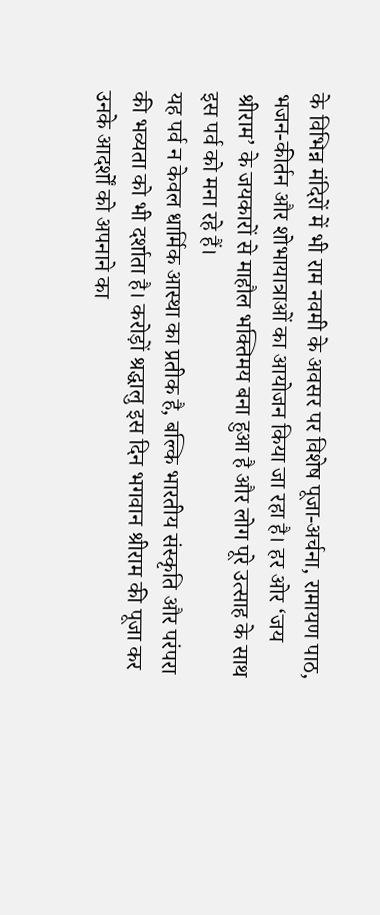के विभिन्न मंदिरों में भी राम नवमी के अवसर पर विशेष पूजा-अर्चना, रामायण पाठ, भजन-कीर्तन और शोभायात्राओं का आयोजन किया जा रहा है। हर ओर ‘जय श्रीराम’ के जयकारों से माहौल भक्तिमय बना हुआ है और लोग पूरे उत्साह के साथ इस पर्व को मना रहे हैं।
यह पर्व न केवल धार्मिक आस्था का प्रतीक है, बल्कि भारतीय संस्कृति और परंपरा की भव्यता को भी दर्शाता है। करोड़ों श्रद्धालु इस दिन भगवान श्रीराम की पूजा कर उनके आदर्शों को अपनाने का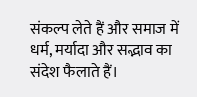संकल्प लेते हैं और समाज में धर्म, मर्यादा और सद्भाव का संदेश फैलाते हैं।